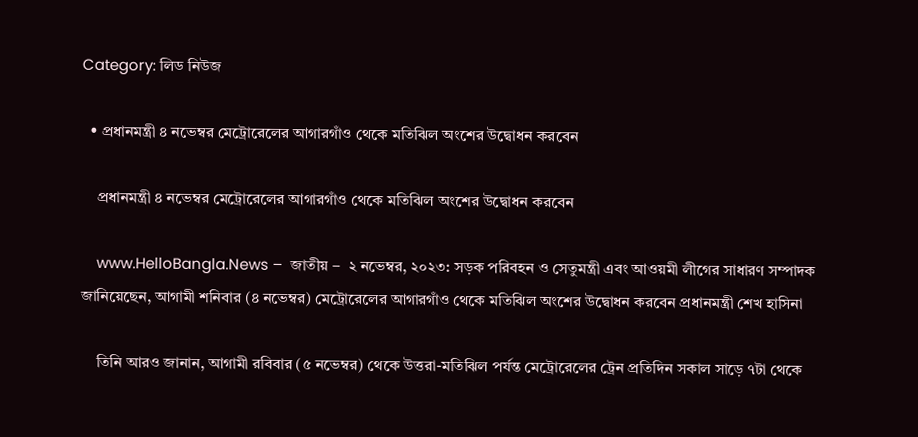Category: লিড নিউজ

  • প্রধানমন্ত্রী ৪ নভেম্বর মেট্রোরেলের আগারগাঁও থেকে মতিঝিল অংশের উদ্বোধন করবেন

    প্রধানমন্ত্রী ৪ নভেম্বর মেট্রোরেলের আগারগাঁও থেকে মতিঝিল অংশের উদ্বোধন করবেন

    www.HelloBangla.News –  জাতীয় –  ২ নভেম্বর, ২০২৩: সড়ক পরিবহন ও সেতুমন্ত্রী এবং আওয়মী লীগের সাধারণ সম্পাদক জানিয়েছেন, আগামী শনিবার (৪ নভেম্বর) মেট্রোরেলের আগারগাঁও থেকে মতিঝিল অংশের উদ্বোধন করবেন প্রধানমন্ত্রী শেখ হাসিনা

    তিনি আরও জানান, আগামী রবিবার (৫ নভেম্বর) থেকে উত্তরা-মতিঝিল পর্যন্ত মেট্রোরেলের ট্রেন প্রতিদিন সকাল সাড়ে ৭টা থেকে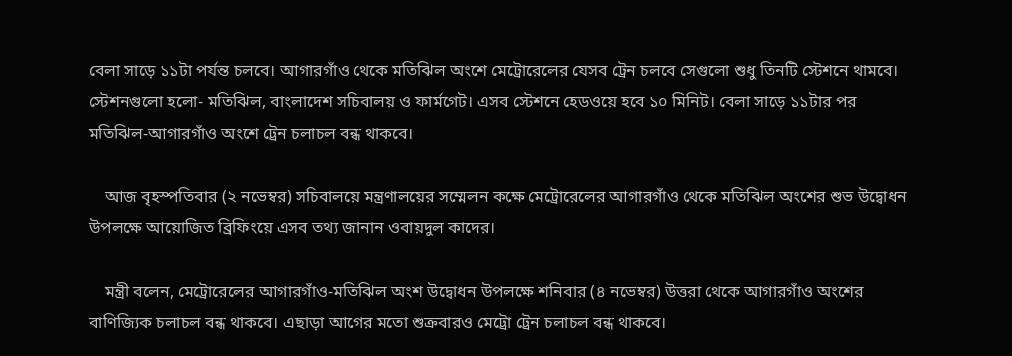বেলা সাড়ে ১১টা পর্যন্ত চলবে। আগারগাঁও থেকে মতিঝিল অংশে মেট্রোরেলের যেসব ট্রেন চলবে সেগুলো শুধু তিনটি স্টেশনে থামবে। স্টেশনগুলো হলো- মতিঝিল, বাংলাদেশ সচিবালয় ও ফার্মগেট। এসব স্টেশনে হেডওয়ে হবে ১০ মিনিট। বেলা সাড়ে ১১টার পর মতিঝিল-আগারগাঁও অংশে ট্রেন চলাচল বন্ধ থাকবে।

    আজ বৃহস্পতিবার (২ নভেম্বর) সচিবালয়ে মন্ত্রণালয়ের সম্মেলন কক্ষে মেট্রোরেলের আগারগাঁও থেকে মতিঝিল অংশের শুভ উদ্বোধন উপলক্ষে আয়োজিত ব্রিফিংয়ে এসব তথ্য জানান ওবায়দুল কাদের।

    মন্ত্রী বলেন, মেট্রোরেলের আগারগাঁও-মতিঝিল অংশ উদ্বোধন উপলক্ষে শনিবার (৪ নভেম্বর) উত্তরা থেকে আগারগাঁও অংশের বাণিজ্যিক চলাচল বন্ধ থাকবে। এছাড়া আগের মতো শুক্রবারও মেট্রো ট্রেন চলাচল বন্ধ থাকবে।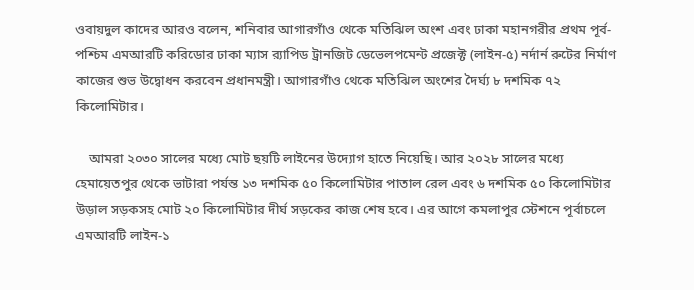ওবায়দুল কাদের আরও বলেন, শনিবার আগারগাঁও থেকে মতিঝিল অংশ এবং ঢাকা মহানগরীর প্রথম পূর্ব-পশ্চিম এমআরটি করিডোর ঢাকা ম্যাস র‍্যাপিড ট্রানজিট ডেভেলপমেন্ট প্রজেক্ট (লাইন-৫) নর্দার্ন রুটের নির্মাণ কাজের শুভ উদ্বোধন করবেন প্রধানমন্ত্রী। আগারগাঁও থেকে মতিঝিল অংশের দৈর্ঘ্য ৮ দশমিক ৭২ কিলোমিটার।

    আমরা ২০৩০ সালের মধ্যে মোট ছয়টি লাইনের উদ্যোগ হাতে নিয়েছি। আর ২০২৮ সালের মধ্যে হেমায়েতপুর থেকে ভাটারা পর্যন্ত ১৩ দশমিক ৫০ কিলোমিটার পাতাল রেল এবং ৬ দশমিক ৫০ কিলোমিটার উড়াল সড়কসহ মোট ২০ কিলোমিটার দীর্ঘ সড়কের কাজ শেষ হবে। এর আগে কমলাপুর স্টেশনে পূর্বাচলে এমআরটি লাইন-১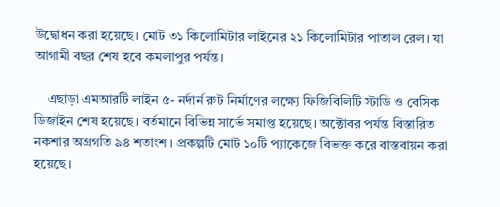উদ্বোধন করা হয়েছে। মোট ৩১ কিলোমিটার লাইনের ২১ কিলোমিটার পাতাল রেল। যা আগামী বছর শেষ হবে কমলাপুর পর্যন্ত।

    এছাড়া এমআরটি লাইন ৫- নর্দার্ন রুট নির্মাণের লক্ষ্যে ফিজিবিলিটি স্টাডি ও বেসিক ডিজাইন শেষ হয়েছে। বর্তমানে বিভিন্ন সার্ভে সমাপ্ত হয়েছে। অক্টোবর পর্যন্ত বিস্তারিত নকশার অগ্রগতি ৯৪ শতাংশ। প্রকল্পটি মোট ১০টি প্যাকেজে বিভক্ত করে বাস্তবায়ন করা হয়েছে।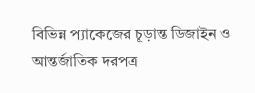বিভিন্ন প্যাকেজের চূড়ান্ত ডিজাইন ও আন্তর্জাতিক দরপত্র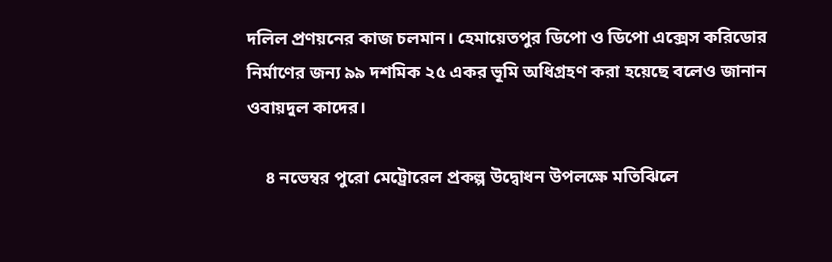দলিল প্রণয়নের কাজ চলমান। হেমায়েতপুর ডিপো ও ডিপো এক্সেস করিডোর নির্মাণের জন্য ৯৯ দশমিক ২৫ একর ভূমি অধিগ্রহণ করা হয়েছে বলেও জানান ওবায়দুল কাদের।

    ৪ নভেম্বর পুরো মেট্রোরেল প্রকল্প উদ্বোধন উপলক্ষে মতিঝিলে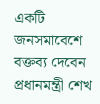একটি জনসমাবেশে বক্তব্য দেবেন প্রধানমন্ত্রী শেখ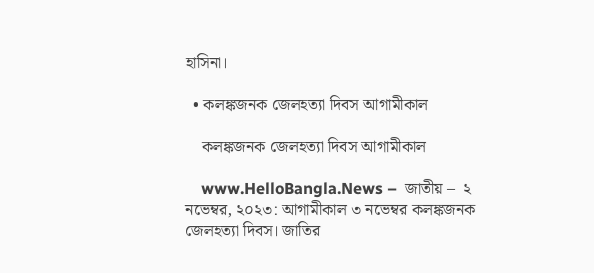হাসিনা।

  • কলঙ্কজনক জেলহত্যা দিবস আগামীকাল

    কলঙ্কজনক জেলহত্যা দিবস আগামীকাল

    www.HelloBangla.News –  জাতীয় –  ২ নভেম্বর, ২০২৩: আগামীকাল ৩ নভেম্বর কলঙ্কজনক জেলহত্যা দিবস। জাতির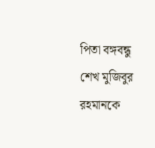পিতা বঙ্গবন্ধু শেখ মুজিবুর রহমানকে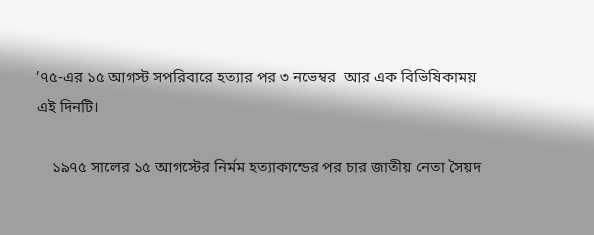’৭৫-এর ১৫ আগস্ট সপরিবারে হত্যার পর ৩ নভেম্বর  আর এক বিভিষিকাময় এই দিনটি।

    ১৯৭৫ সালের ১৫ আগস্টের নির্মম হত্যাকান্ডের পর চার জাতীয় নেতা সৈয়দ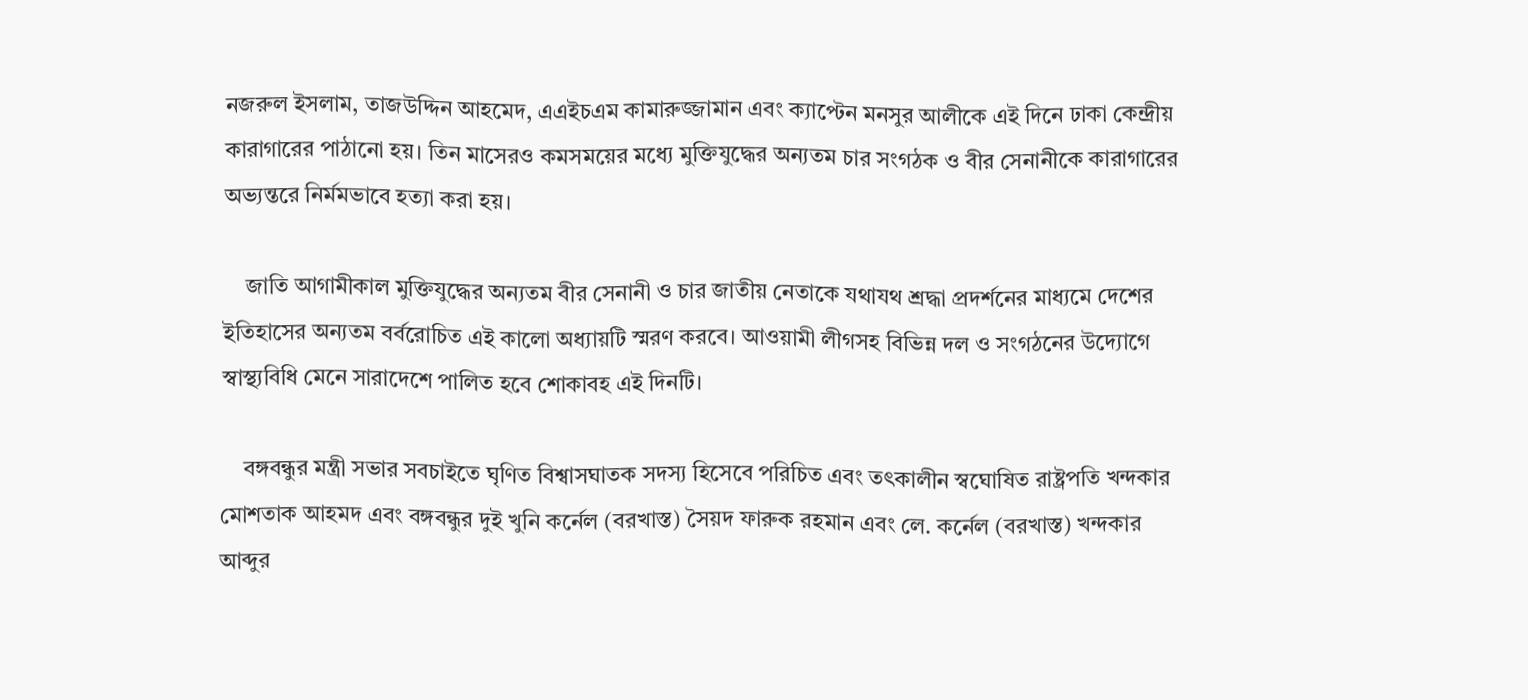নজরুল ইসলাম, তাজউদ্দিন আহমেদ, এএইচএম কামারুজ্জামান এবং ক্যাপ্টেন মনসুর আলীকে এই দিনে ঢাকা কেন্দ্রীয় কারাগারের পাঠানো হয়। তিন মাসেরও কমসময়ের মধ্যে মুক্তিযুদ্ধের অন্যতম চার সংগঠক ও বীর সেনানীকে কারাগারের অভ্যন্তরে নির্মমভাবে হত্যা করা হয়।

    জাতি আগামীকাল মুক্তিযুদ্ধের অন্যতম বীর সেনানী ও চার জাতীয় নেতাকে যথাযথ শ্রদ্ধা প্রদর্শনের মাধ্যমে দেশের ইতিহাসের অন্যতম বর্বরোচিত এই কালো অধ্যায়টি স্মরণ করবে। আওয়ামী লীগসহ বিভিন্ন দল ও সংগঠনের উদ্যোগে স্বাস্থ্যবিধি মেনে সারাদেশে পালিত হবে শোকাবহ এই দিনটি।

    বঙ্গবন্ধুর মন্ত্রী সভার সবচাইতে ঘৃণিত বিশ্বাসঘাতক সদস্য হিসেবে পরিচিত এবং তৎকালীন স্বঘোষিত রাষ্ট্রপতি খন্দকার মোশতাক আহমদ এবং বঙ্গবন্ধুর দুই খুনি কর্নেল (বরখাস্ত) সৈয়দ ফারুক রহমান এবং লে. কর্নেল (বরখাস্ত) খন্দকার আব্দুর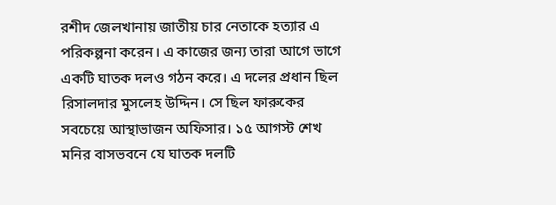রশীদ জেলখানায় জাতীয় চার নেতাকে হত্যার এ পরিকল্পনা করেন। এ কাজের জন্য তারা আগে ভাগে একটি ঘাতক দলও গঠন করে। এ দলের প্রধান ছিল রিসালদার মুসলেহ উদ্দিন। সে ছিল ফারুকের সবচেয়ে আস্থাভাজন অফিসার। ১৫ আগস্ট শেখ মনির বাসভবনে যে ঘাতক দলটি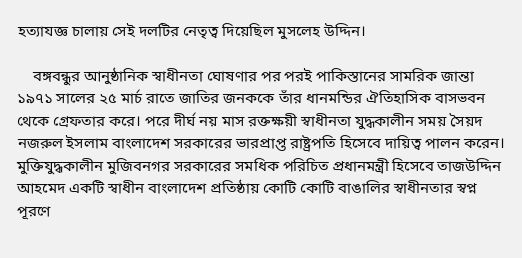হত্যাযজ্ঞ চালায় সেই দলটির নেতৃত্ব দিয়েছিল মুসলেহ উদ্দিন।

    বঙ্গবন্ধুর আনুষ্ঠানিক স্বাধীনতা ঘোষণার পর পরই পাকিস্তানের সামরিক জান্তা ১৯৭১ সালের ২৫ মার্চ রাতে জাতির জনককে তাঁর ধানমন্ডির ঐতিহাসিক বাসভবন থেকে গ্রেফতার করে। পরে দীর্ঘ নয় মাস রক্তক্ষয়ী স্বাধীনতা যুদ্ধকালীন সময় সৈয়দ নজরুল ইসলাম বাংলাদেশ সরকারের ভারপ্রাপ্ত রাষ্ট্রপতি হিসেবে দায়িত্ব পালন করেন। মুক্তিযুদ্ধকালীন মুজিবনগর সরকারের সমধিক পরিচিত প্রধানমন্ত্রী হিসেবে তাজউদ্দিন আহমেদ একটি স্বাধীন বাংলাদেশ প্রতিষ্ঠায় কোটি কোটি বাঙালির স্বাধীনতার স্বপ্ন পূরণে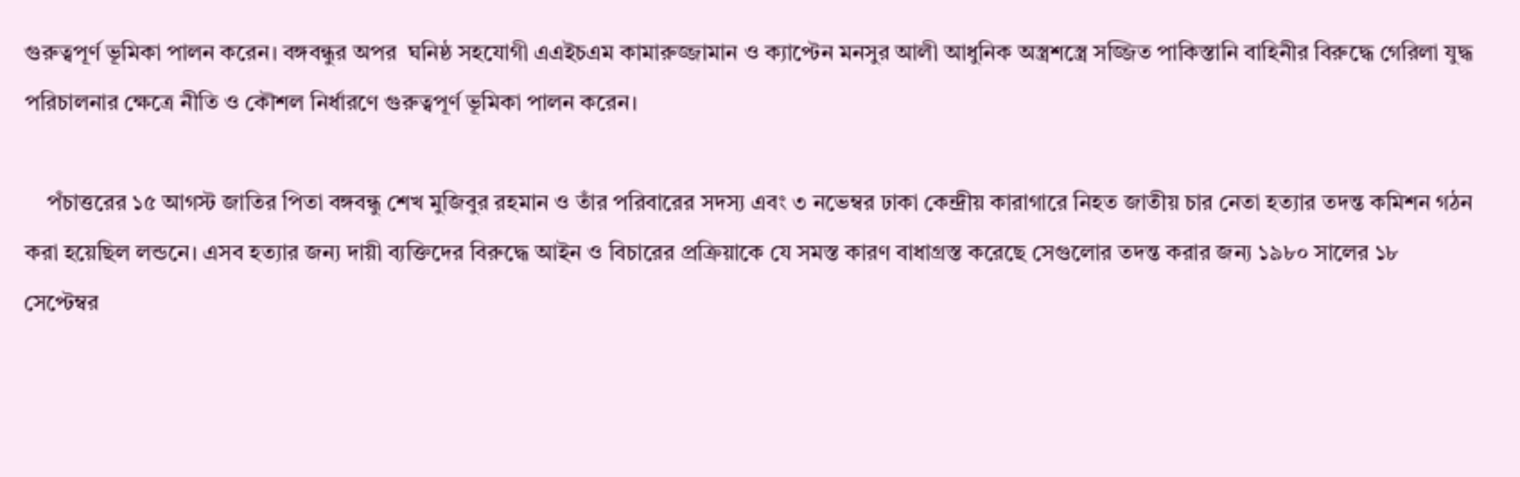গুরুত্বপূর্ণ ভূমিকা পালন করেন। বঙ্গবন্ধুর অপর  ঘনিষ্ঠ সহযোগী এএইচএম কামারুজ্জামান ও ক্যাপ্টেন মনসুর আলী আধুনিক অস্ত্রশস্ত্রে সজ্জিত পাকিস্তানি বাহিনীর বিরুদ্ধে গেরিলা যুদ্ধ পরিচালনার ক্ষেত্রে নীতি ও কৌশল নির্ধারণে গুরুত্বপূর্ণ ভূমিকা পালন করেন।

    পঁচাত্তরের ১৫ আগস্ট জাতির পিতা বঙ্গবন্ধু শেখ মুজিবুর রহমান ও তাঁর পরিবারের সদস্য এবং ৩ নভেম্বর ঢাকা কেন্দ্রীয় কারাগারে নিহত জাতীয় চার নেতা হত্যার তদন্ত কমিশন গঠন করা হয়েছিল লন্ডনে। এসব হত্যার জন্য দায়ী ব্যক্তিদের বিরুদ্ধে আইন ও বিচারের প্রক্রিয়াকে যে সমস্ত কারণ বাধাগ্রস্ত করেছে সেগুলোর তদন্ত করার জন্য ১৯৮০ সালের ১৮ সেপ্টেম্বর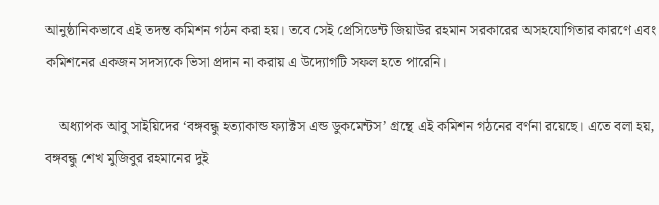আনুষ্ঠানিকভাবে এই তদন্ত কমিশন গঠন করা হয়। তবে সেই প্রেসিডেন্ট জিয়াউর রহমান সরকারের অসহযোগিতার কারণে এবং কমিশনের একজন সদস্যকে ভিসা প্রদান না করায় এ উদ্যোগটি সফল হতে পারেনি।

    অধ্যাপক আবু সাইয়িদের ‘বঙ্গবন্ধু হত্যাকান্ড ফ্যাক্টস এন্ড ডুকমেন্টস’ গ্রন্থে এই কমিশন গঠনের বর্ণনা রয়েছে। এতে বলা হয়, বঙ্গবন্ধু শেখ মুজিবুর রহমানের দুই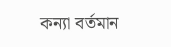কন্যা বর্তমান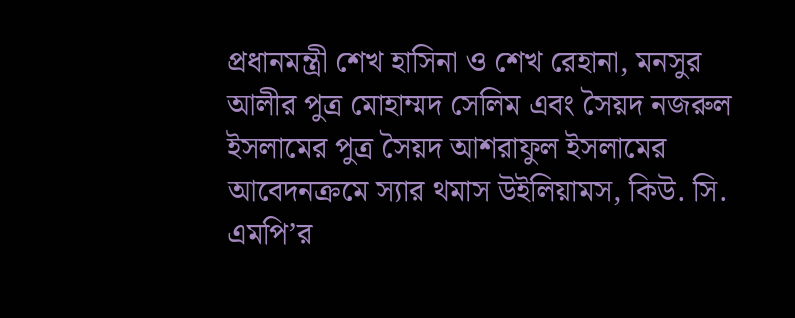প্রধানমন্ত্রী শেখ হাসিনা ও শেখ রেহানা, মনসুর আলীর পুত্র মোহাম্মদ সেলিম এবং সৈয়দ নজরুল ইসলামের পুত্র সৈয়দ আশরাফুল ইসলামের আবেদনক্রমে স্যার থমাস উইলিয়ামস, কিউ. সি. এমপি’র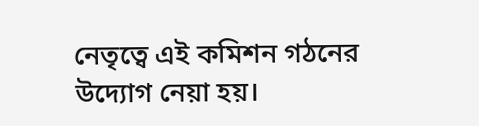নেতৃত্বে এই কমিশন গঠনের উদ্যোগ নেয়া হয়।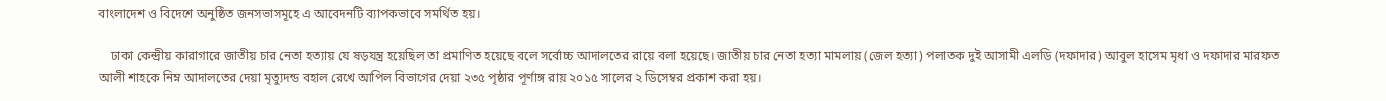বাংলাদেশ ও বিদেশে অনুষ্ঠিত জনসভাসমূহে এ আবেদনটি ব্যাপকভাবে সমর্থিত হয়।

    ঢাকা কেন্দ্রীয় কারাগারে জাতীয় চার নেতা হত্যায় যে ষড়যন্ত্র হয়েছিল তা প্রমাণিত হয়েছে বলে সর্বোচ্চ আদালতের রায়ে বলা হয়েছে। জাতীয় চার নেতা হত্যা মামলায় (জেল হত্যা) পলাতক দুই আসামী এলডি (দফাদার) আবুল হাসেম মৃধা ও দফাদার মারফত আলী শাহকে নিম্ন আদালতের দেয়া মৃত্যুদন্ড বহাল রেখে আপিল বিভাগের দেয়া ২৩৫ পৃষ্ঠার পূর্ণাঙ্গ রায় ২০১৫ সালের ২ ডিসেম্বর প্রকাশ করা হয়।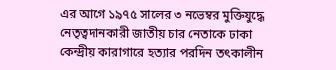এর আগে ১৯৭৫ সালের ৩ নভেম্বর মুক্তিযুদ্ধে নেতৃত্বদানকারী জাতীয় চার নেতাকে ঢাকা কেন্দ্রীয় কারাগারে হত্যার পরদিন তৎকালীন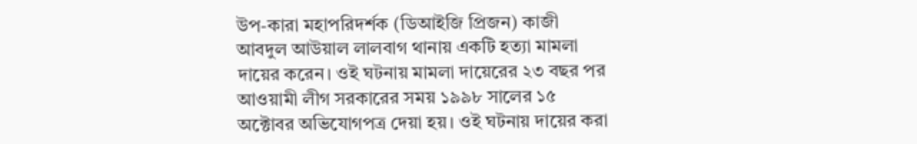উপ-কারা মহাপরিদর্শক (ডিআইজি প্রিজন) কাজী আবদুল আউয়াল লালবাগ থানায় একটি হত্যা মামলা দায়ের করেন। ওই ঘটনায় মামলা দায়েরের ২৩ বছর পর আওয়ামী লীগ সরকারের সময় ১৯৯৮ সালের ১৫ অক্টোবর অভিযোগপত্র দেয়া হয়। ওই ঘটনায় দায়ের করা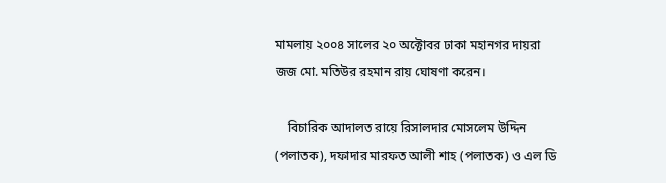মামলায় ২০০৪ সালের ২০ অক্টোবর ঢাকা মহানগর দায়রা জজ মো. মতিউর রহমান রায় ঘোষণা করেন।

    বিচারিক আদালত রায়ে রিসালদার মোসলেম উদ্দিন (পলাতক), দফাদার মারফত আলী শাহ (পলাতক) ও এল ডি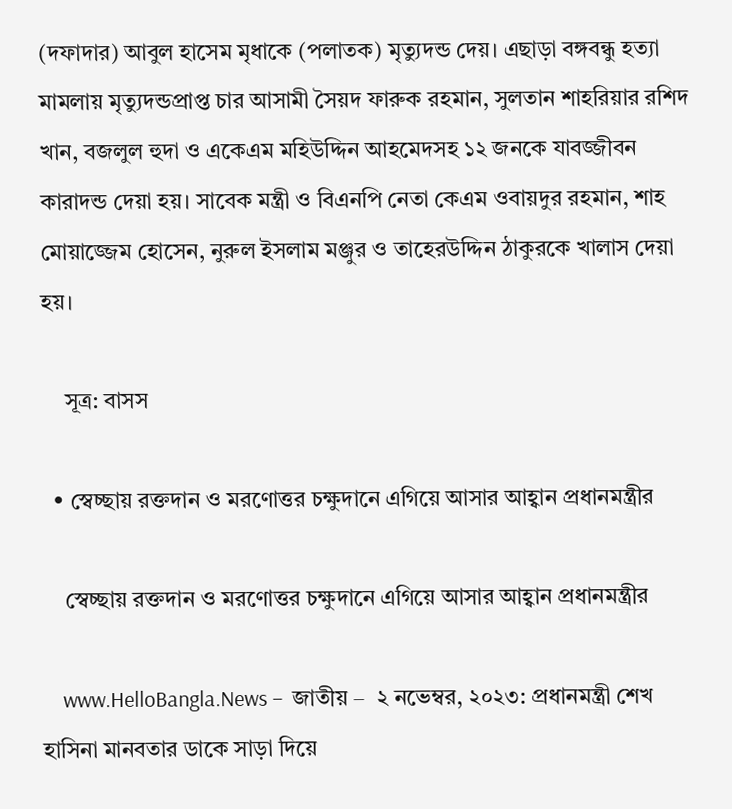(দফাদার) আবুল হাসেম মৃধাকে (পলাতক) মৃত্যুদন্ড দেয়। এছাড়া বঙ্গবন্ধু হত্যা মামলায় মৃত্যুদন্ডপ্রাপ্ত চার আসামী সৈয়দ ফারুক রহমান, সুলতান শাহরিয়ার রশিদ খান, বজলুল হুদা ও একেএম মহিউদ্দিন আহমেদসহ ১২ জনকে যাবজ্জীবন কারাদন্ড দেয়া হয়। সাবেক মন্ত্রী ও বিএনপি নেতা কেএম ওবায়দুর রহমান, শাহ মোয়াজ্জেম হোসেন, নুরুল ইসলাম মঞ্জুর ও তাহেরউদ্দিন ঠাকুরকে খালাস দেয়া হয়।

    সূত্র: বাসস

  • স্বেচ্ছায় রক্তদান ও মরণোত্তর চক্ষুদানে এগিয়ে আসার আহ্বান প্রধানমন্ত্রীর

    স্বেচ্ছায় রক্তদান ও মরণোত্তর চক্ষুদানে এগিয়ে আসার আহ্বান প্রধানমন্ত্রীর

    www.HelloBangla.News –  জাতীয় –  ২ নভেম্বর, ২০২৩: প্রধানমন্ত্রী শেখ হাসিনা মানবতার ডাকে সাড়া দিয়ে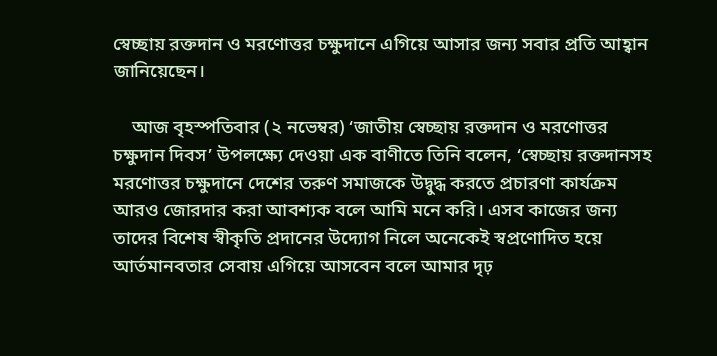স্বেচ্ছায় রক্তদান ও মরণোত্তর চক্ষুদানে এগিয়ে আসার জন্য সবার প্রতি আহ্বান জানিয়েছেন।

    আজ বৃহস্পতিবার (২ নভেম্বর) ‘জাতীয় স্বেচ্ছায় রক্তদান ও মরণোত্তর চক্ষুদান দিবস’ উপলক্ষ্যে দেওয়া এক বাণীতে তিনি বলেন, ‘স্বেচ্ছায় রক্তদানসহ মরণোত্তর চক্ষুদানে দেশের তরুণ সমাজকে উদ্বুদ্ধ করতে প্রচারণা কার্যক্রম আরও জোরদার করা আবশ্যক বলে আমি মনে করি। এসব কাজের জন্য তাদের বিশেষ স্বীকৃতি প্রদানের উদ্যোগ নিলে অনেকেই স্বপ্রণোদিত হয়ে আর্তমানবতার সেবায় এগিয়ে আসবেন বলে আমার দৃঢ়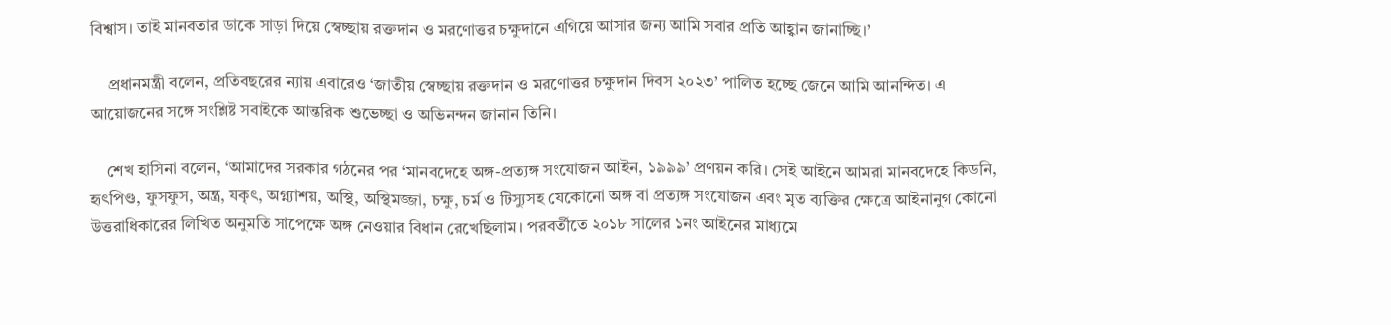বিশ্বাস। তাই মানবতার ডাকে সাড়া দিয়ে স্বেচ্ছায় রক্তদান ও মরণোত্তর চক্ষুদানে এগিয়ে আসার জন্য আমি সবার প্রতি আহ্বান জানাচ্ছি।’

    প্রধানমন্ত্রী বলেন, প্রতিবছরের ন্যায় এবারেও ‘জাতীয় স্বেচ্ছায় রক্তদান ও মরণোত্তর চক্ষুদান দিবস ২০২৩’ পালিত হচ্ছে জেনে আমি আনন্দিত। এ আয়োজনের সঙ্গে সংশ্লিষ্ট সবাইকে আন্তরিক শুভেচ্ছা ও অভিনন্দন জানান তিনি।

    শেখ হাসিনা বলেন, ‘আমাদের সরকার গঠনের পর ‘মানবদেহে অঙ্গ-প্রত্যঙ্গ সংযোজন আইন, ১৯৯৯’ প্রণয়ন করি। সেই আইনে আমরা মানবদেহে কিডনি, হৃৎপিণ্ড, ফুসফুস, অন্ত্র, যকৃৎ, অগ্ন্যাশয়, অস্থি, অস্থিমজ্জা, চক্ষু, চর্ম ও টিস্যুসহ যেকোনো অঙ্গ বা প্রত্যঙ্গ সংযোজন এবং মৃত ব্যক্তির ক্ষেত্রে আইনানুগ কোনো উত্তরাধিকারের লিখিত অনুমতি সাপেক্ষে অঙ্গ নেওয়ার বিধান রেখেছিলাম। পরবর্তীতে ২০১৮ সালের ১নং আইনের মাধ্যমে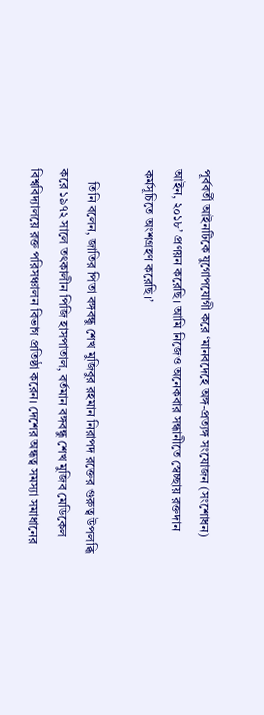পূর্ববর্তী আইনটিকে যুগোপযোগী করে ‘মানবদেহে অঙ্গ-প্রত্যঙ্গ সংযোজন (সংশোধন) আইন, ২০১৮’ প্রণয়ন করেছি। আমি নিজেও অনেকবার সন্ধানীতে স্বেচ্ছায় রক্তদান কর্মসূচিতে অংশগ্রহণ করেছি।’

    তিনি বলেন, জাতির পিতা বঙ্গবন্ধু শেখ মুজিবুর রহমান নিরাপদ রক্তের গুরুত্ব উপলব্ধি করে ১৯৭২ সালে তৎকালীন পিজি হাসপাতাল, বর্তমান বঙ্গবন্ধু শেখ মুজিব মেডিকেল বিশ্ববিদ্যালয়ে রক্ত পরিসঞ্চালন বিভাগ প্রতিষ্ঠা করেন। দেশের অন্ধত্ব সমস্যা সমাধানের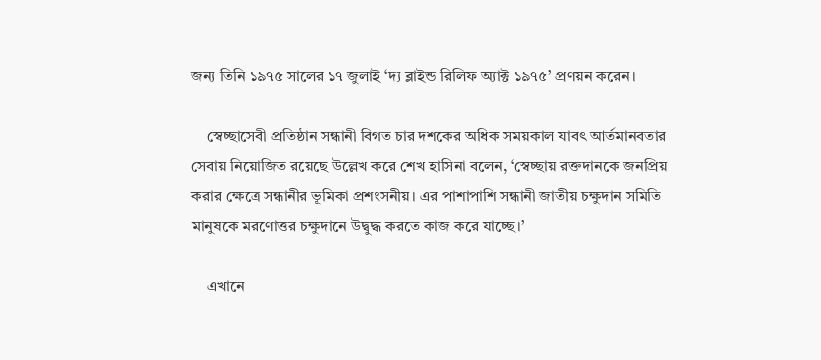জন্য তিনি ১৯৭৫ সালের ১৭ জুলাই ‘দ্য ব্লাইন্ড রিলিফ অ্যাক্ট ১৯৭৫’ প্রণয়ন করেন।

    স্বেচ্ছাসেবী প্রতিষ্ঠান সন্ধানী বিগত চার দশকের অধিক সময়কাল যাবৎ আর্তমানবতার সেবায় নিয়োজিত রয়েছে উল্লেখ করে শেখ হাসিনা বলেন, ‘স্বেচ্ছায় রক্তদানকে জনপ্রিয় করার ক্ষেত্রে সন্ধানীর ভূমিকা প্রশংসনীয়। এর পাশাপাশি সন্ধানী জাতীয় চক্ষুদান সমিতি মানুষকে মরণোত্তর চক্ষুদানে উদ্বুদ্ধ করতে কাজ করে যাচ্ছে।’

    এখানে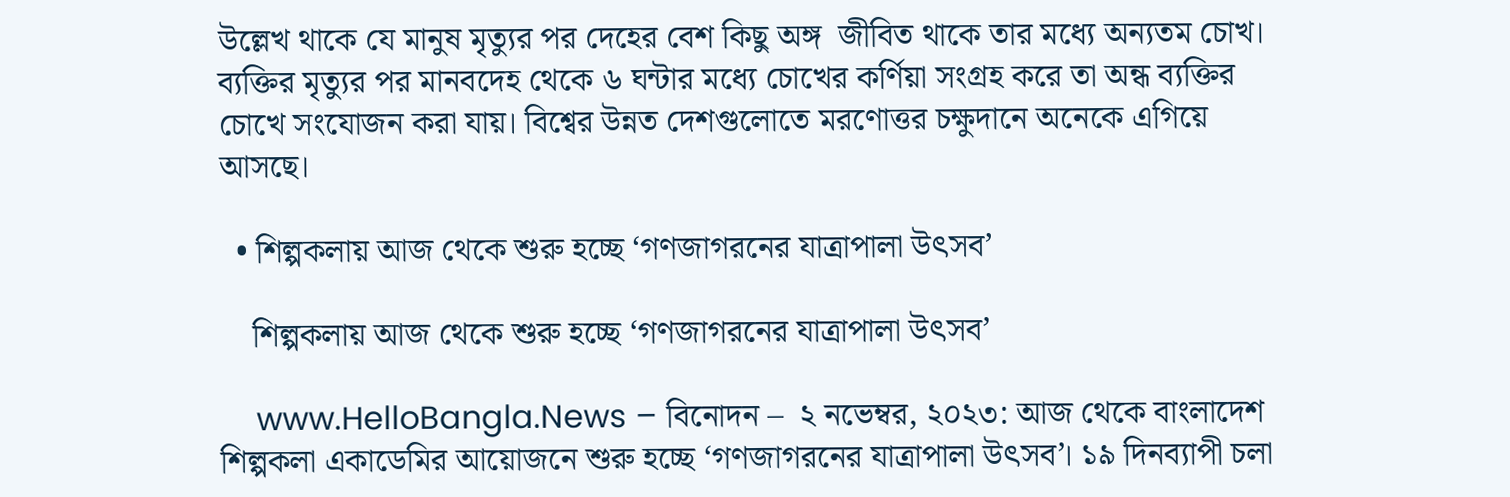উল্লেখ থাকে যে মানুষ মৃত্যুর পর দেহের বেশ কিছু অঙ্গ  জীবিত থাকে তার মধ্যে অন্যতম চোখ। ব্যক্তির মৃত্যুর পর মানবদেহ থেকে ৬ ঘন্টার মধ্যে চোখের কর্ণিয়া সংগ্রহ করে তা অন্ধ ব্যক্তির চোখে সংযোজন করা যায়। বিশ্বের উন্নত দেশগুলোতে মরণোত্তর চক্ষুদানে অনেকে এগিয়ে আসছে।

  • শিল্পকলায় আজ থেকে শুরু হচ্ছে ‘গণজাগরনের যাত্রাপালা উৎসব’

    শিল্পকলায় আজ থেকে শুরু হচ্ছে ‘গণজাগরনের যাত্রাপালা উৎসব’

    www.HelloBangla.News – বিনোদন –  ২ নভেম্বর, ২০২৩: আজ থেকে বাংলাদেশ শিল্পকলা একাডেমির আয়োজনে শুরু হচ্ছে ‘গণজাগরনের যাত্রাপালা উৎসব’। ১৯ দিনব্যাপী চলা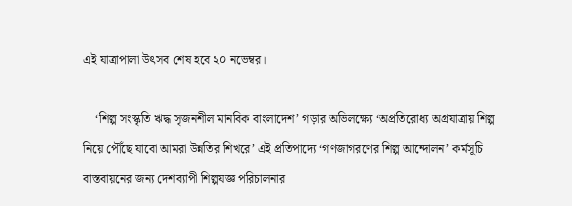এই যাত্রাপালা উৎসব শেষ হবে ২০ নভেম্বর।

    ‘শিল্প সংস্কৃতি ঋদ্ধ সৃজনশীল মানবিক বাংলাদেশ’ গড়ার অভিলক্ষ্যে ‘অপ্রতিরোধ্য অগ্রযাত্রায় শিল্প নিয়ে পৌঁছে যাবো আমরা উন্নতির শিখরে’ এই প্রতিপাদ্যে ‘গণজাগরণের শিল্প আন্দোলন’ কর্মসূচি বাস্তবায়নের জন্য দেশব্যাপী শিল্পযজ্ঞ পরিচালনার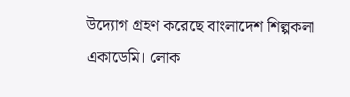উদ্যোগ গ্রহণ করেছে বাংলাদেশ শিল্পকলা একাডেমি। লোক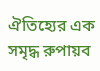ঐতিহ্যের এক সমৃদ্ধ রুপায়ব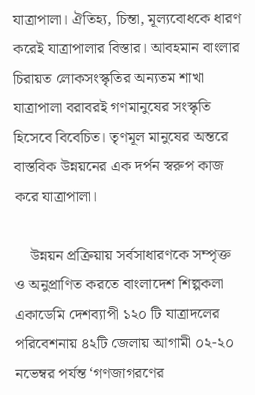যাত্রাপালা। ঐতিহ্য, চিন্তা, মূল্যবোধকে ধারণ করেই যাত্রাপালার বিস্তার। আবহমান বাংলার চিরায়ত লোকসংস্কৃতির অন্যতম শাখা যাত্রাপালা বরাবরই গণমানুষের সংস্কৃতি হিসেবে বিবেচিত। তৃণমূল মানুষের অন্তরে বাস্তবিক উন্নয়নের এক দর্পন স্বরুপ কাজ করে যাত্রাপালা।

    উন্নয়ন প্রক্রিয়ায় সর্বসাধারণকে সম্পৃক্ত ও অনুপ্রাণিত করতে বাংলাদেশ শিল্পকলা একাডেমি দেশব্যাপী ১২০ টি যাত্রাদলের পরিবেশনায় ৪২টি জেলায় আগামী ০২-২০ নভেম্বর পর্যন্ত ‘গণজাগরণের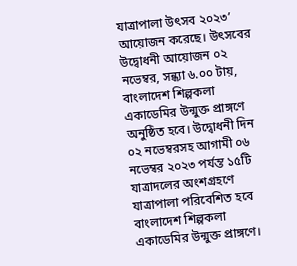যাত্রাপালা উৎসব ২০২৩’ আয়োজন করেছে। উৎসবের উদ্বোধনী আয়োজন ০২ নভেম্বর, সন্ধ্যা ৬.০০ টায়, বাংলাদেশ শিল্পকলা একাডেমির উন্মুক্ত প্রাঙ্গণে অনুষ্ঠিত হবে। উদ্বোধনী দিন ০২ নভেম্বরসহ আগামী ০৬ নভেম্বর ২০২৩ পর্যন্ত ১৫টি যাত্রাদলের অংশগ্রহণে যাত্রাপালা পরিবেশিত হবে বাংলাদেশ শিল্পকলা একাডেমির উন্মুক্ত প্রাঙ্গণে।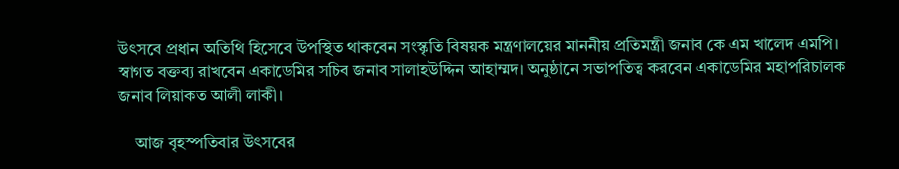উৎসবে প্রধান অতিথি হিসেবে উপস্থিত থাকবেন সংস্কৃতি বিষয়ক মন্ত্রণালয়ের মাননীয় প্রতিমন্ত্রী জনাব কে এম খালেদ এমপি। স্বাগত বক্তব্য রাখবেন একাডেমির সচিব জনাব সালাহউদ্দিন আহাম্মদ। অনুষ্ঠানে সভাপতিত্ব করবেন একাডেমির মহাপরিচালক জনাব লিয়াকত আলী লাকী।

    আজ বৃহস্পতিবার উৎসবের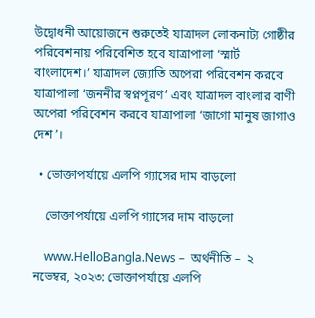উদ্বোধনী আয়োজনে শুরুতেই যাত্রাদল লোকনাট্য গোষ্ঠীর পরিবেশনায় পরিবেশিত হবে যাত্রাপালা ‘স্মার্ট বাংলাদেশ।’ যাত্রাদল জ্যোতি অপেরা পরিবেশন করবে যাত্রাপালা ‘জননীর স্বপ্নপূরণ’ এবং যাত্রাদল বাংলার বাণী অপেরা পরিবেশন করবে যাত্রাপালা ‘জাগো মানুষ জাগাও দেশ’।

  • ভোক্তাপর্যায়ে এলপি গ্যাসের দাম বাড়লো

    ভোক্তাপর্যায়ে এলপি গ্যাসের দাম বাড়লো

    www.HelloBangla.News –  অর্থনীতি –  ২ নভেম্বর, ২০২৩: ভোক্তাপর্যায়ে এলপি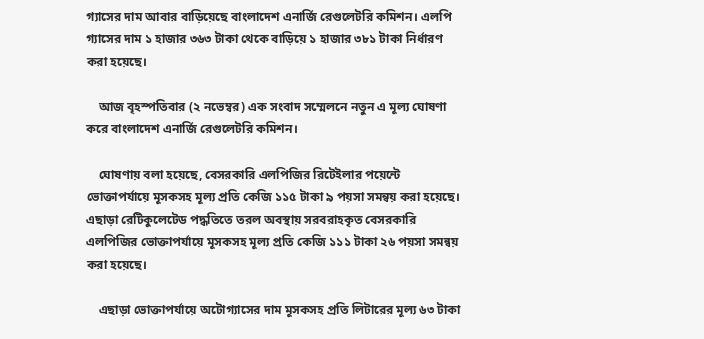গ্যাসের দাম আবার বাড়িয়েছে বাংলাদেশ এনার্জি রেগুলেটরি কমিশন। এলপি গ্যাসের দাম ১ হাজার ৩৬৩ টাকা থেকে বাড়িয়ে ১ হাজার ৩৮১ টাকা নির্ধারণ করা হয়েছে।

    আজ বৃহস্পতিবার (২ নভেম্বর) এক সংবাদ সম্মেলনে নতুন এ মূল্য ঘোষণা করে বাংলাদেশ এনার্জি রেগুলেটরি কমিশন।

    ঘোষণায় বলা হয়েছে, বেসরকারি এলপিজির রিটেইলার পয়েন্টে ভোক্তাপর্যায়ে মূসকসহ মূল্য প্রতি কেজি ১১৫ টাকা ৯ পয়সা সমন্বয় করা হয়েছে। এছাড়া রেটিকুলেটেড পদ্ধতিতে তরল অবস্থায় সরবরাহকৃত বেসরকারি এলপিজির ভোক্তাপর্যায়ে মূসকসহ মূল্য প্রতি কেজি ১১১ টাকা ২৬ পয়সা সমন্বয় করা হয়েছে।

    এছাড়া ভোক্তাপর্যায়ে অটোগ্যাসের দাম মূসকসহ প্রতি লিটারের মূল্য ৬৩ টাকা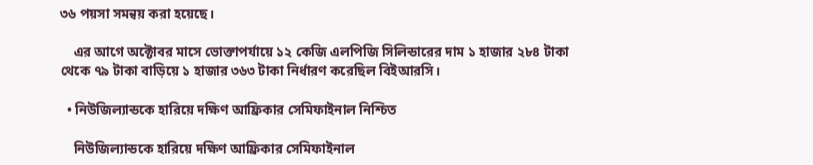৩৬ পয়সা সমন্বয় করা হয়েছে।

    এর আগে অক্টোবর মাসে ভোক্তাপর্যায়ে ১২ কেজি এলপিজি সিলিন্ডারের দাম ১ হাজার ২৮৪ টাকা থেকে ৭৯ টাকা বাড়িয়ে ১ হাজার ৩৬৩ টাকা নির্ধারণ করেছিল বিইআরসি।

  • নিউজিল্যান্ডকে হারিয়ে দক্ষিণ আফ্রিকার সেমিফাইনাল নিশ্চিত

    নিউজিল্যান্ডকে হারিয়ে দক্ষিণ আফ্রিকার সেমিফাইনাল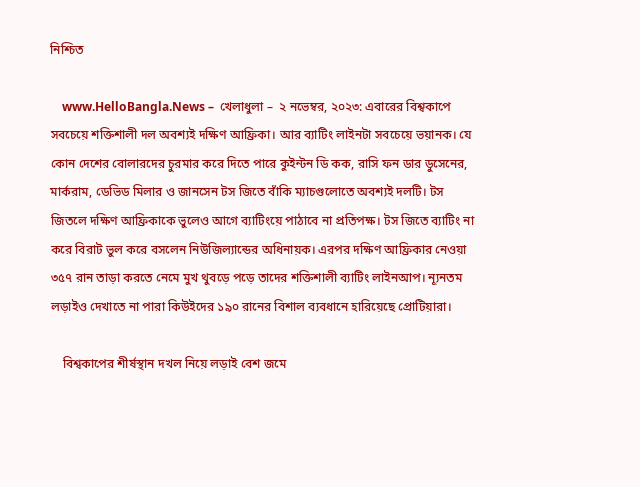নিশ্চিত

    www.HelloBangla.News –  খেলাধুলা –  ২ নভেম্বর, ২০২৩: এবারের বিশ্বকাপে সবচেয়ে শক্তিশালী দল অবশ্যই দক্ষিণ আফ্রিকা। আর ব্যাটিং লাইনটা সবচেয়ে ভয়ানক। যে কোন দেশের বোলারদের চুরমার করে দিতে পারে কুইন্টন ডি কক, রাসি ফন ডার ডুসেনের, মার্করাম, ডেভিড মিলার ও জানসেন টস জিতে বাঁকি ম্যাচগুলোতে অবশ্যই দলটি। টস জিতলে দক্ষিণ আফ্রিকাকে ভুলেও আগে ব্যাটিংয়ে পাঠাবে না প্রতিপক্ষ। টস জিতে ব্যাটিং না করে বিরাট ভুল করে বসলেন নিউজিল্যান্ডের অধিনায়ক। এরপর দক্ষিণ আফ্রিকার নেওয়া ৩৫৭ রান তাড়া করতে নেমে মুখ থুবড়ে পড়ে তাদের শক্তিশালী ব্যাটিং লাইনআপ। ন্যূনতম লড়াইও দেখাতে না পারা কিউইদের ১৯০ রানের বিশাল ব্যবধানে হারিয়েছে প্রোটিয়ারা।

    বিশ্বকাপের শীর্ষস্থান দখল নিয়ে লড়াই বেশ জমে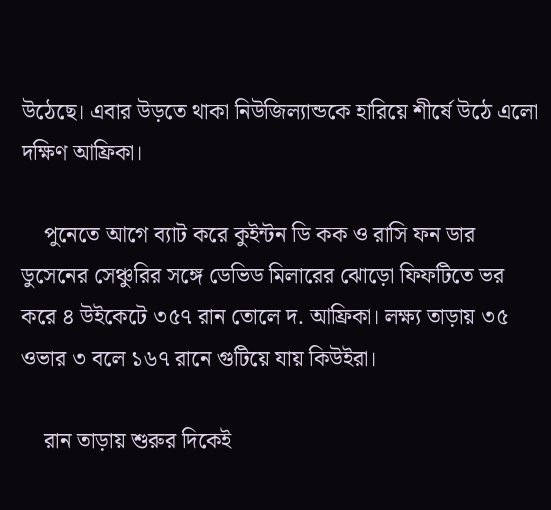উঠেছে। এবার উড়তে থাকা নিউজিল্যান্ডকে হারিয়ে শীর্ষে উঠে এলো দক্ষিণ আফ্রিকা।

    পুনেতে আগে ব্যাট করে কুইন্টন ডি কক ও রাসি ফন ডার ডুসেনের সেঞ্চুরির সঙ্গে ডেভিড মিলারের ঝোড়ো ফিফটিতে ভর করে ৪ উইকেটে ৩৫৭ রান তোলে দ. আফ্রিকা। লক্ষ্য তাড়ায় ৩৫ ওভার ৩ বলে ১৬৭ রানে গুটিয়ে যায় কিউইরা।

    রান তাড়ায় শুরুর দিকেই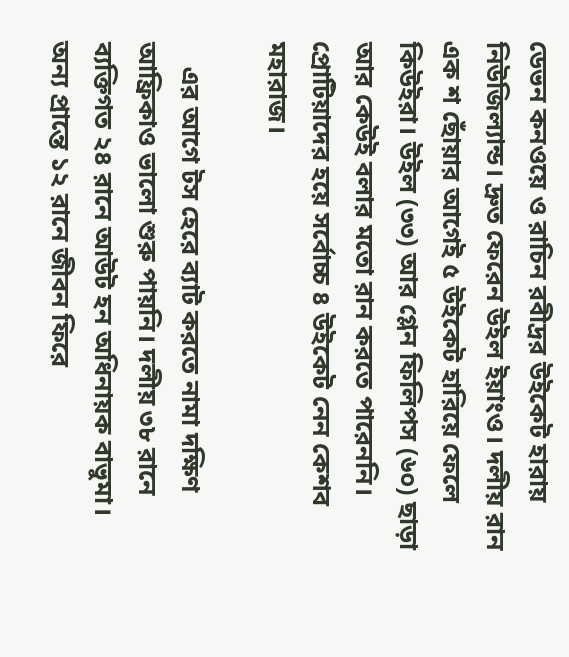ডেভন কনওয়ে ও রাচিন রবীদ্রর উইকেট হারায় নিউজিল্যান্ড। দ্রুত ফেরেন উইল ইয়াংও। দলীয় রান এক শ ছোঁয়ার আগেই ৫ উইকেট হারিয়ে ফেলে কিউইরা। উইল (৩৩) আর গ্লেন ফিলিপস (৬০) ছাড়া আর কেউই বলার মতো রান করতে পারেননি। প্রোটিয়াদের হয়ে সর্বোচ্চ ৪ উইকেট নেন কেশব মহারাজ।

    এর আগে টস হেরে ব্যাট করতে নামা দক্ষিণ আফ্রিকাও ভালো শুরু পায়নি। দলীয় ৩৮ রানে ব্যক্তিগত ২৪ রানে আউট হন অধিনায়ক বাভুমা। অন্য প্রান্তে ১২ রানে জীবন ফিরে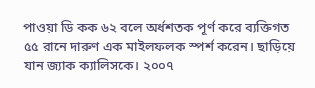পাওয়া ডি কক ৬২ বলে অর্ধশতক পূর্ণ করে ব্যক্তিগত ৫৫ রানে দারুণ এক মাইলফলক স্পর্শ করেন। ছাড়িয়ে যান জ্যাক ক্যালিসকে। ২০০৭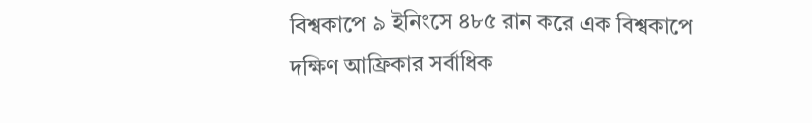বিশ্বকাপে ৯ ইনিংসে ৪৮৫ রান করে এক বিশ্বকাপে দক্ষিণ আফ্রিকার সর্বাধিক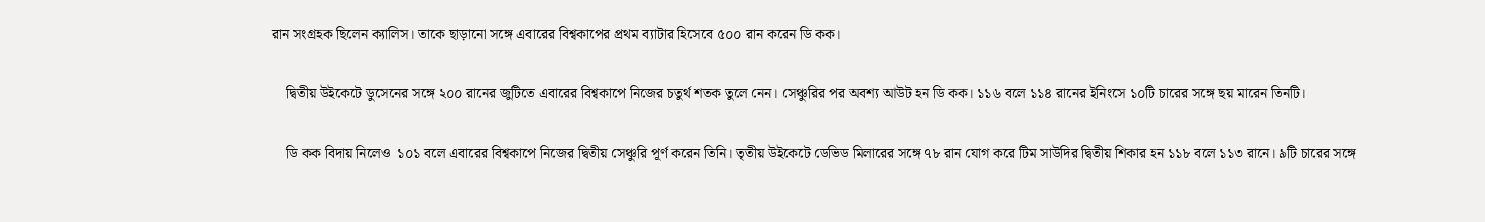রান সংগ্রহক ছিলেন ক্যালিস। তাকে ছাড়ানো সঙ্গে এবারের বিশ্বকাপের প্রথম ব্যাটার হিসেবে ৫০০ রান করেন ডি কক।

    দ্বিতীয় উইকেটে ডুসেনের সঙ্গে ২০০ রানের জুটিতে এবারের বিশ্বকাপে নিজের চতুর্থ শতক তুলে নেন। সেঞ্চুরির পর অবশ্য আউট হন ডি কক। ১১৬ বলে ১১৪ রানের ইনিংসে ১০টি চারের সঙ্গে ছয় মারেন তিনটি।

    ডি কক বিদায় নিলেও  ১০১ বলে এবারের বিশ্বকাপে নিজের দ্বিতীয় সেঞ্চুরি পূর্ণ করেন তিনি। তৃতীয় উইকেটে ডেভিড মিলারের সঙ্গে ৭৮ রান যোগ করে টিম সাউদির দ্বিতীয় শিকার হন ১১৮ বলে ১১৩ রানে। ৯টি চারের সঙ্গে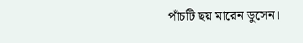পাঁচটি ছয় মারেন ডুসেন।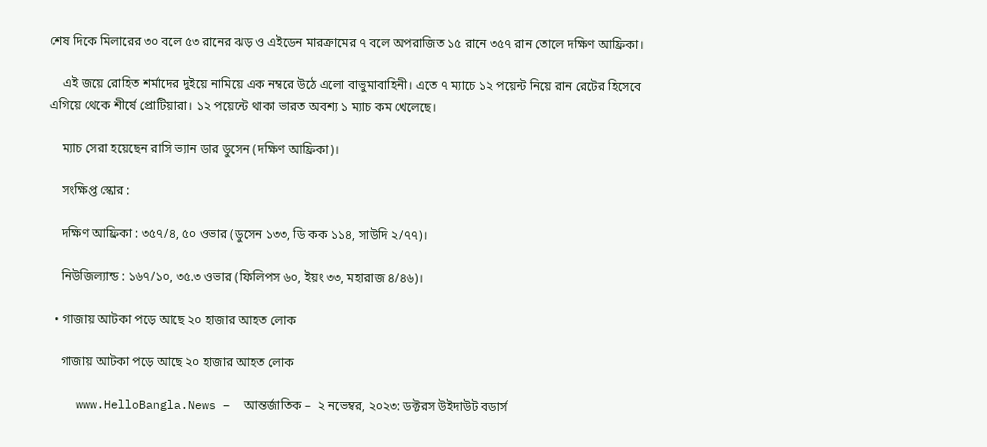শেষ দিকে মিলারের ৩০ বলে ৫৩ রানের ঝড় ও এইডেন মারক্রামের ৭ বলে অপরাজিত ১৫ রানে ৩৫৭ রান তোলে দক্ষিণ আফ্রিকা।

    এই জয়ে রোহিত শর্মাদের দুইয়ে নামিয়ে এক নম্বরে উঠে এলো বাভুমাবাহিনী। এতে ৭ ম্যাচে ১২ পয়েন্ট নিয়ে রান রেটের হিসেবে এগিয়ে থেকে শীর্ষে প্রোটিয়ারা। ১২ পয়েন্টে থাকা ভারত অবশ্য ১ ম্যাচ কম খেলেছে।

    ম্যাচ সেরা হয়েছেন রাসি ভ্যান ডার ডুসেন (দক্ষিণ আফ্রিকা)।

    সংক্ষিপ্ত স্কোর :

    দক্ষিণ আফ্রিকা : ৩৫৭/৪, ৫০ ওভার (ডুসেন ১৩৩, ডি কক ১১৪, সাউদি ২/৭৭)।

    নিউজিল্যান্ড : ১৬৭/১০, ৩৫.৩ ওভার (ফিলিপস ৬০, ইয়ং ৩৩, মহারাজ ৪/৪৬)।

  • গাজায় আটকা পড়ে আছে ২০ হাজার আহত লোক

    গাজায় আটকা পড়ে আছে ২০ হাজার আহত লোক

    www.HelloBangla.News –  আন্তর্জাতিক –  ২ নভেম্বর, ২০২৩: ডক্টরস উইদাউট বডার্স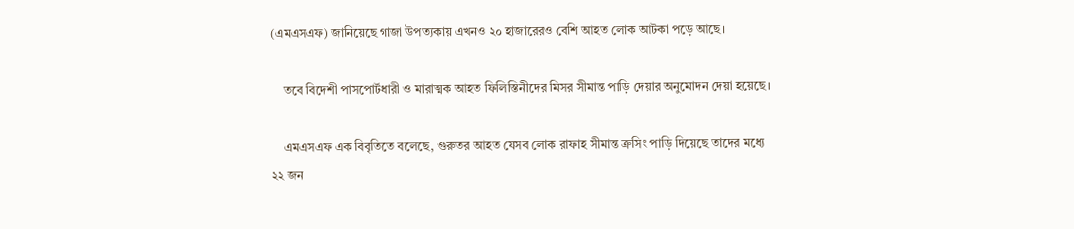(এমএসএফ) জানিয়েছে গাজা উপত্যকায় এখনও ২০ হাজারেরও বেশি আহত লোক আটকা পড়ে আছে।

    তবে বিদেশী পাসপোর্টধারী ও মারাত্মক আহত ফিলিস্তিনীদের মিসর সীমান্ত পাড়ি দেয়ার অনুমোদন দেয়া হয়েছে।

    এমএসএফ এক বিবৃতিতে বলেছে, গুরুতর আহত যেসব লোক রাফাহ সীমান্ত ক্রসিং পাড়ি দিয়েছে তাদের মধ্যে ২২ জন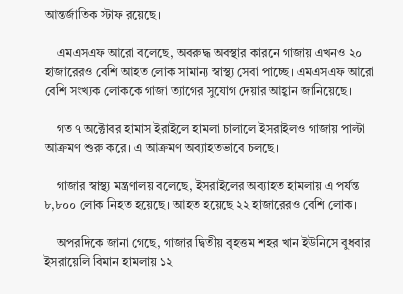আন্তর্জাতিক স্টাফ রয়েছে।

    এমএসএফ আরো বলেছে, অবরুদ্ধ অবস্থার কারনে গাজায় এখনও ২০ হাজারেরও বেশি আহত লোক সামান্য স্বাস্থ্য সেবা পাচ্ছে। এমএসএফ আরো বেশি সংখ্যক লোককে গাজা ত্যাগের সুযোগ দেয়ার আহ্বান জানিয়েছে।

    গত ৭ অক্টোবর হামাস ইরাইলে হামলা চালালে ইসরাইলও গাজায় পাল্টা আক্রমণ শুরু করে। এ আক্রমণ অব্যাহতভাবে চলছে।

    গাজার স্বাস্থ্য মন্ত্রণালয় বলেছে, ইসরাইলের অব্যাহত হামলায় এ পর্যন্ত ৮,৮০০ লোক নিহত হয়েছে। আহত হয়েছে ২২ হাজারেরও বেশি লোক।

    অপরদিকে জানা গেছে, গাজার দ্বিতীয় বৃহত্তম শহর খান ইউনিসে বুধবার ইসরায়েলি বিমান হামলায় ১২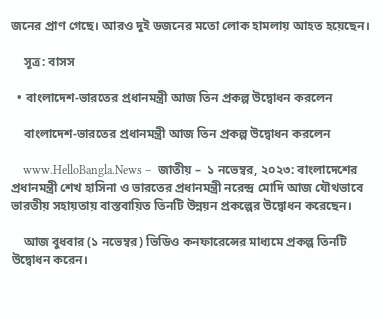জনের প্রাণ গেছে। আরও দুই ডজনের মতো লোক হামলায় আহত হয়েছেন।

    সূত্র: বাসস

  • বাংলাদেশ-ভারতের প্রধানমন্ত্রী আজ তিন প্রকল্প উদ্বোধন করলেন

    বাংলাদেশ-ভারতের প্রধানমন্ত্রী আজ তিন প্রকল্প উদ্বোধন করলেন

    www.HelloBangla.News –  জাতীয় –  ১ নভেম্বর, ২০২৩: বাংলাদেশের প্রধানমন্ত্রী শেখ হাসিনা ও ভারতের প্রধানমন্ত্রী নরেন্দ্র মোদি আজ যৌথভাবে ভারতীয় সহায়তায় বাস্তবায়িত তিনটি উন্নয়ন প্রকল্পের উদ্বোধন করেছেন।

    আজ বুধবার (১ নভেম্বর) ভিডিও কনফারেন্সের মাধ্যমে প্রকল্প তিনটি উদ্বোধন করেন।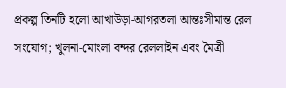প্রকল্প তিনটি হলো আখাউড়া-আগরতলা আন্তঃসীমান্ত রেল সংযোগ; খুলনা-মোংলা বন্দর রেললাইন এবং মৈত্রী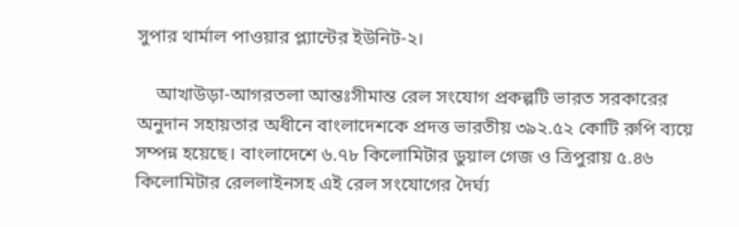সুপার থার্মাল পাওয়ার প্ল্যান্টের ইউনিট-২।

    আখাউড়া-আগরতলা আন্তঃসীমান্ত রেল সংযোগ প্রকল্পটি ভারত সরকারের অনুদান সহায়তার অধীনে বাংলাদেশকে প্রদত্ত ভারতীয় ৩৯২.৫২ কোটি রুপি ব্যয়ে সম্পন্ন হয়েছে। বাংলাদেশে ৬.৭৮ কিলোমিটার ডুয়াল গেজ ও ত্রিপুরায় ৫.৪৬ কিলোমিটার রেললাইনসহ এই রেল সংযোগের দৈর্ঘ্য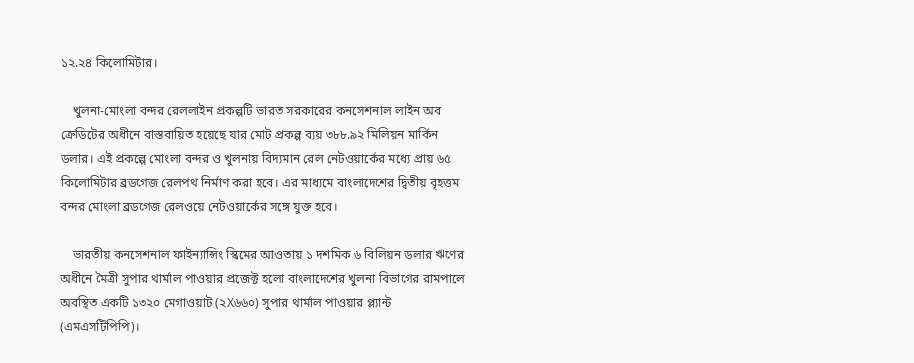১২.২৪ কিলোমিটার।

    খুলনা-মোংলা বন্দর রেললাইন প্রকল্পটি ভারত সরকারের কনসেশনাল লাইন অব ক্রেডিটের অধীনে বাস্তবায়িত হয়েছে যার মোট প্রকল্প ব্যয় ৩৮৮.৯২ মিলিয়ন মার্কিন ডলার। এই প্রকল্পে মোংলা বন্দর ও খুলনায় বিদ্যমান রেল নেটওয়ার্কের মধ্যে প্রায় ৬৫ কিলোমিটার ব্রডগেজ রেলপথ নির্মাণ করা হবে। এর মাধ্যমে বাংলাদেশের দ্বিতীয় বৃহত্তম বন্দর মোংলা ব্রডগেজ রেলওয়ে নেটওয়ার্কের সঙ্গে যুক্ত হবে।

    ভারতীয় কনসেশনাল ফাইন্যান্সিং স্কিমের আওতায় ১ দশমিক ৬ বিলিয়ন ডলার ঋণের অধীনে মৈত্রী সুপার থার্মাল পাওয়ার প্রজেক্ট হলো বাংলাদেশের খুলনা বিভাগের রামপালে অবস্থিত একটি ১৩২০ মেগাওয়াট (২X৬৬০) সুপার থার্মাল পাওয়ার প্ল্যান্ট (এমএসটিপিপি)।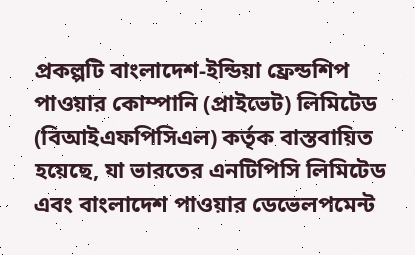প্রকল্পটি বাংলাদেশ-ইন্ডিয়া ফ্রেন্ডশিপ পাওয়ার কোম্পানি (প্রাইভেট) লিমিটেড (বিআইএফপিসিএল) কর্তৃক বাস্তবায়িত হয়েছে, যা ভারতের এনটিপিসি লিমিটেড এবং বাংলাদেশ পাওয়ার ডেভেলপমেন্ট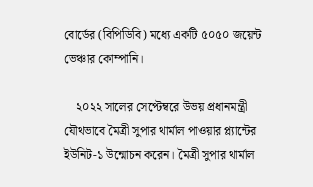বোর্ডের (বিপিডিবি) মধ্যে একটি ৫০৫০ জয়েন্ট ভেঞ্চার কোম্পানি।

    ২০২২ সালের সেপ্টেম্বরে উভয় প্রধানমন্ত্রী যৌথভাবে মৈত্রী সুপার থার্মাল পাওয়ার প্ল্যান্টের ইউনিট-১ উন্মোচন করেন। মৈত্রী সুপার থার্মাল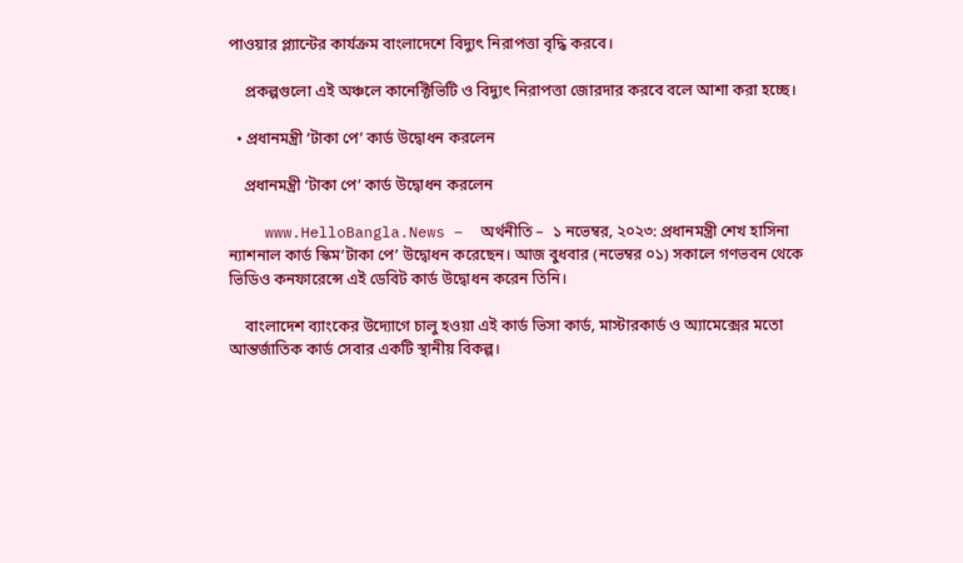পাওয়ার প্ল্যান্টের কার্যক্রম বাংলাদেশে বিদ্যুৎ নিরাপত্তা বৃদ্ধি করবে।

    প্রকল্পগুলো এই অঞ্চলে কানেক্টিভিটি ও বিদ্যুৎ নিরাপত্তা জোরদার করবে বলে আশা করা হচ্ছে।

  • প্রধানমন্ত্রী ‘টাকা পে’ কার্ড উদ্বোধন করলেন

    প্রধানমন্ত্রী ‘টাকা পে’ কার্ড উদ্বোধন করলেন

    www.HelloBangla.News –  অর্থনীতি –  ১ নভেম্বর, ২০২৩: প্রধানমন্ত্রী শেখ হাসিনা ন্যাশনাল কার্ড স্কিম‘টাকা পে’ উদ্বোধন করেছেন। আজ বুধবার (নভেম্বর ০১) সকালে গণভবন থেকে ভিডিও কনফারেন্সে এই ডেবিট কার্ড উদ্বোধন করেন তিনি।

    বাংলাদেশ ব্যাংকের উদ্যোগে চালু হওয়া এই কার্ড ভিসা কার্ড, মাস্টারকার্ড ও অ্যামেক্সের মতো আন্তর্জাতিক কার্ড সেবার একটি স্থানীয় বিকল্প।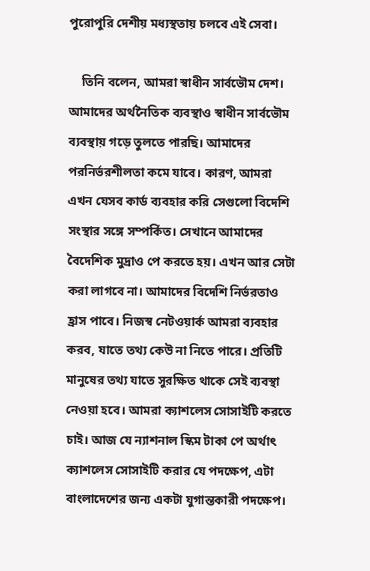পুরোপুরি দেশীয় মধ্যস্থতায় চলবে এই সেবা।

    তিনি বলেন, আমরা স্বাধীন সার্বভৌম দেশ। আমাদের অর্থনৈতিক ব্যবস্থাও স্বাধীন সার্বভৌম ব্যবস্থায় গড়ে তুলতে পারছি। আমাদের পরনির্ভরশীলতা কমে যাবে। কারণ, আমরা এখন যেসব কার্ড ব্যবহার করি সেগুলো বিদেশি সংস্থার সঙ্গে সম্পর্কিত। সেখানে আমাদের বৈদেশিক মুদ্রাও পে করতে হয়। এখন আর সেটা করা লাগবে না। আমাদের বিদেশি নির্ভরতাও হ্রাস পাবে। নিজস্ব নেটওয়ার্ক আমরা ব্যবহার করব, যাতে তথ্য কেউ না নিতে পারে। প্রতিটি মানুষের তথ্য যাতে সুরক্ষিত থাকে সেই ব্যবস্থা নেওয়া হবে। আমরা ক্যাশলেস সোসাইটি করতে চাই। আজ যে ন্যাশনাল স্কিম টাকা পে অর্থাৎ ক্যাশলেস সোসাইটি করার যে পদক্ষেপ, এটা বাংলাদেশের জন্য একটা যুগান্তকারী পদক্ষেপ।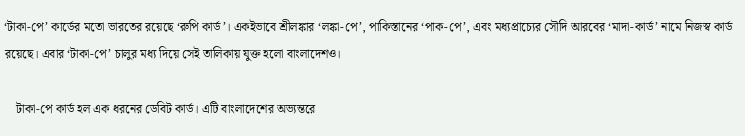‘টাকা-পে’ কার্ডের মতো ভারতের রয়েছে ‘রুপি কার্ড’। একইভাবে শ্রীলঙ্কার ‘লঙ্কা-পে’, পাকিস্তানের ‘পাক-পে’, এবং মধ্যপ্রাচ্যের সৌদি আরবের ‘মাদা-কার্ড’ নামে নিজস্ব কার্ড রয়েছে। এবার ‘টাকা-পে’ চালুর মধ্য দিয়ে সেই তালিকায় যুক্ত হলো বাংলাদেশও।

    টাকা-পে কার্ড হল এক ধরনের ডেবিট কার্ড। এটি বাংলাদেশের অভ্যন্তরে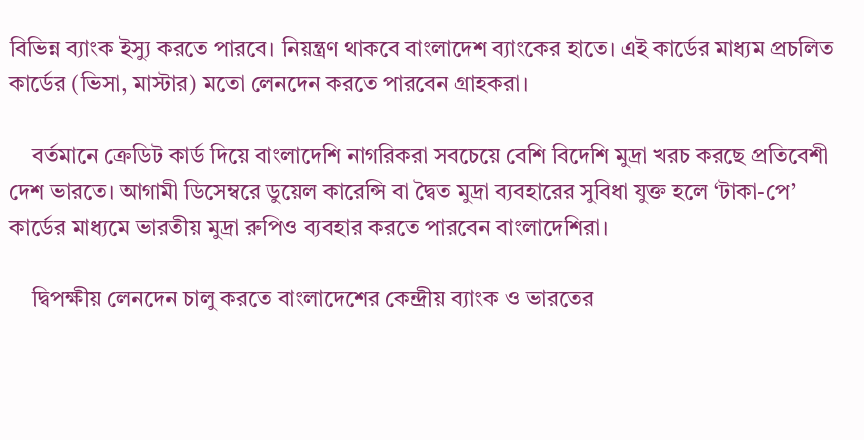বিভিন্ন ব্যাংক ইস্যু করতে পারবে। নিয়ন্ত্রণ থাকবে বাংলাদেশ ব্যাংকের হাতে। এই কার্ডের মাধ্যম প্রচলিত কার্ডের (ভিসা, মাস্টার) মতো লেনদেন করতে পারবেন গ্রাহকরা।

    বর্তমানে ক্রেডিট কার্ড দিয়ে বাংলাদেশি নাগরিকরা সবচেয়ে বেশি বিদেশি মুদ্রা খরচ করছে প্রতিবেশী দেশ ভারতে। আগামী ডিসেম্বরে ডুয়েল কারেন্সি বা দ্বৈত মুদ্রা ব্যবহারের সুবিধা যুক্ত হলে ‘টাকা-পে’ কার্ডের মাধ্যমে ভারতীয় মুদ্রা রুপিও ব্যবহার করতে পারবেন বাংলাদেশিরা।

    দ্বিপক্ষীয় লেনদেন চালু করতে বাংলাদেশের কেন্দ্রীয় ব্যাংক ও ভারতের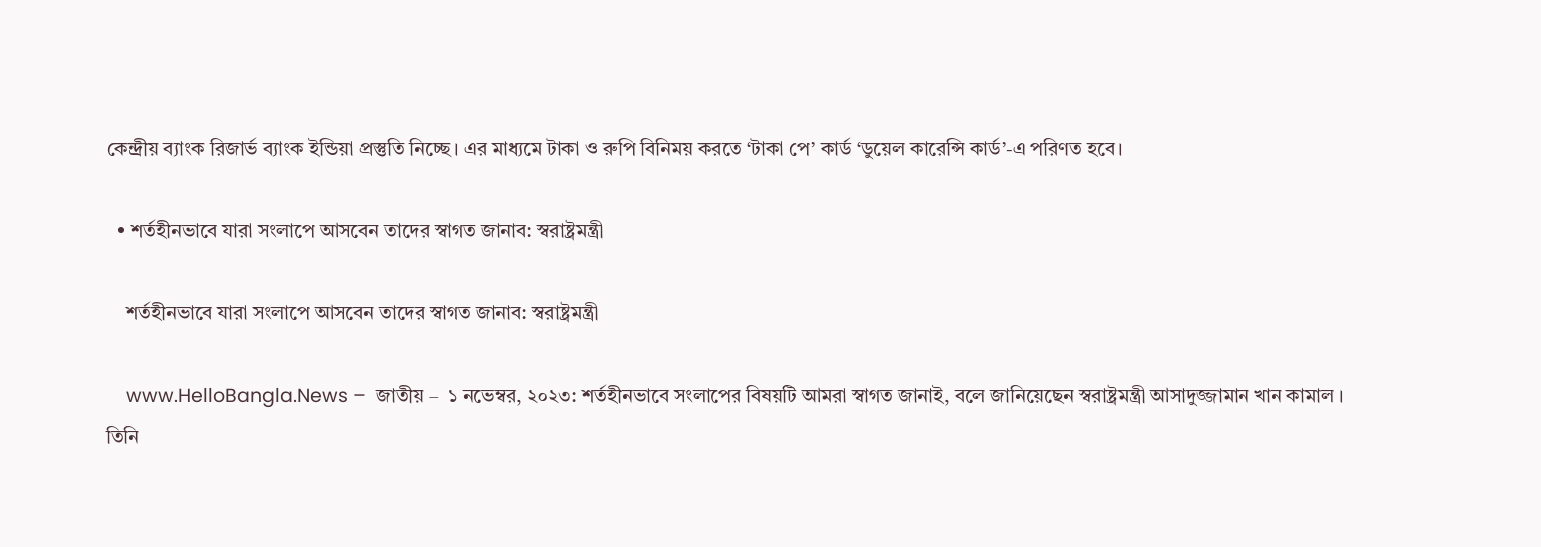কেন্দ্রীয় ব্যাংক রিজার্ভ ব্যাংক ইন্ডিয়া প্রস্তুতি নিচ্ছে। এর মাধ্যমে টাকা ও রুপি বিনিময় করতে ‘টাকা পে’ কার্ড ‘ডুয়েল কারেন্সি কার্ড’-এ পরিণত হবে।

  • শর্তহীনভাবে যারা সংলাপে আসবেন তাদের স্বাগত জানাব: স্বরাষ্ট্রমন্ত্রী

    শর্তহীনভাবে যারা সংলাপে আসবেন তাদের স্বাগত জানাব: স্বরাষ্ট্রমন্ত্রী

    www.HelloBangla.News –  জাতীয় –  ১ নভেম্বর, ২০২৩: শর্তহীনভাবে সংলাপের বিষয়টি আমরা স্বাগত জানাই, বলে জানিয়েছেন স্বরাষ্ট্রমন্ত্রী আসাদুজ্জামান খান কামাল । তিনি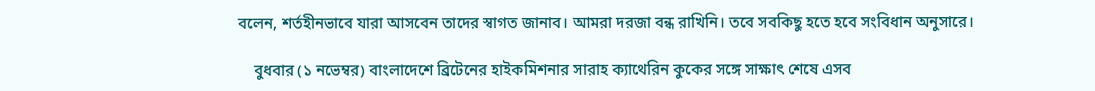বলেন, শর্তহীনভাবে যারা আসবেন তাদের স্বাগত জানাব। আমরা দরজা বন্ধ রাখিনি। তবে সবকিছু হতে হবে সংবিধান অনুসারে।

    বুধবার (১ নভেম্বর) বাংলাদেশে ব্রিটেনের হাইকমিশনার সারাহ ক্যাথেরিন কুকের সঙ্গে সাক্ষাৎ শেষে এসব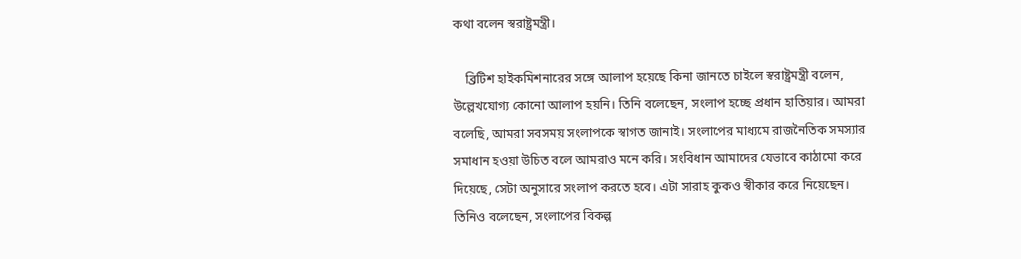কথা বলেন স্বরাষ্ট্রমন্ত্রী।

    ব্রিটিশ হাইকমিশনারের সঙ্গে আলাপ হয়েছে কিনা জানতে চাইলে স্বরাষ্ট্রমন্ত্রী বলেন, উল্লেখযোগ্য কোনো আলাপ হয়নি। তিনি বলেছেন, সংলাপ হচ্ছে প্রধান হাতিয়ার। আমরা বলেছি, আমরা সবসময় সংলাপকে স্বাগত জানাই। সংলাপের মাধ্যমে রাজনৈতিক সমস্যার সমাধান হওয়া উচিত বলে আমরাও মনে করি। সংবিধান আমাদের যেভাবে কাঠামো করে দিয়েছে, সেটা অনুসারে সংলাপ করতে হবে। এটা সারাহ কুকও স্বীকার করে নিয়েছেন। তিনিও বলেছেন, সংলাপের বিকল্প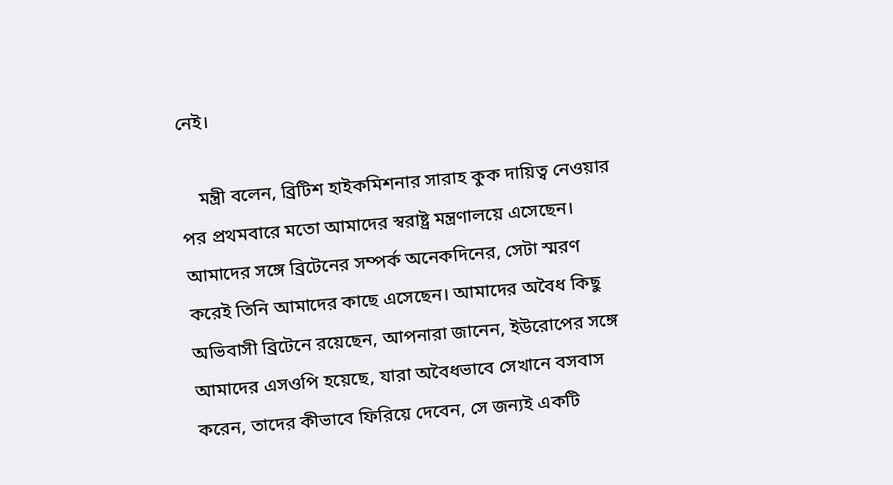নেই।

    মন্ত্রী বলেন, ব্রিটিশ হাইকমিশনার সারাহ কুক দায়িত্ব নেওয়ার পর প্রথমবারে মতো আমাদের স্বরাষ্ট্র মন্ত্রণালয়ে এসেছেন। আমাদের সঙ্গে ব্রিটেনের সম্পর্ক অনেকদিনের, সেটা স্মরণ করেই তিনি আমাদের কাছে এসেছেন। আমাদের অবৈধ কিছু অভিবাসী ব্রিটেনে রয়েছেন, আপনারা জানেন, ইউরোপের সঙ্গে আমাদের এসওপি হয়েছে, যারা অবৈধভাবে সেখানে বসবাস করেন, তাদের কীভাবে ফিরিয়ে দেবেন, সে জন্যই একটি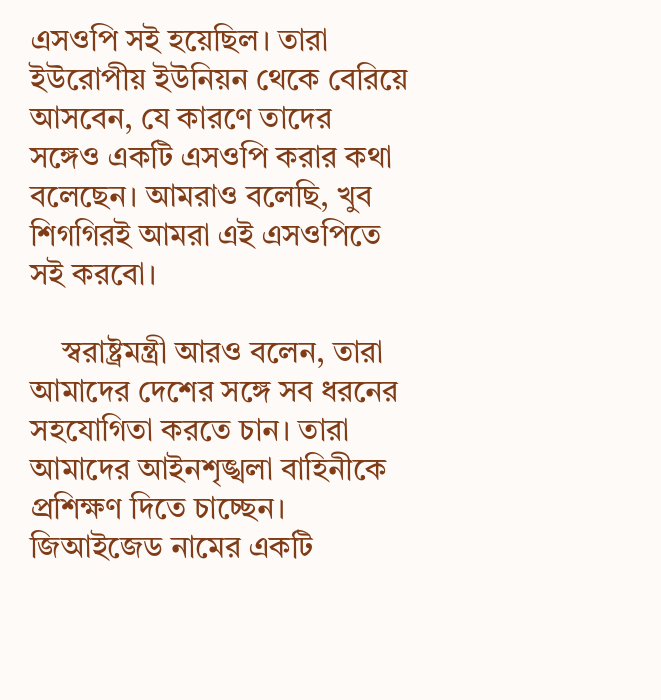এসওপি সই হয়েছিল। তারা ইউরোপীয় ইউনিয়ন থেকে বেরিয়ে আসবেন, যে কারণে তাদের সঙ্গেও একটি এসওপি করার কথা বলেছেন। আমরাও বলেছি, খুব শিগগিরই আমরা এই এসওপিতে সই করবো।

    স্বরাষ্ট্রমন্ত্রী আরও বলেন, তারা আমাদের দেশের সঙ্গে সব ধরনের সহযোগিতা করতে চান। তারা আমাদের আইনশৃঙ্খলা বাহিনীকে প্রশিক্ষণ দিতে চাচ্ছেন। জিআইজেড নামের একটি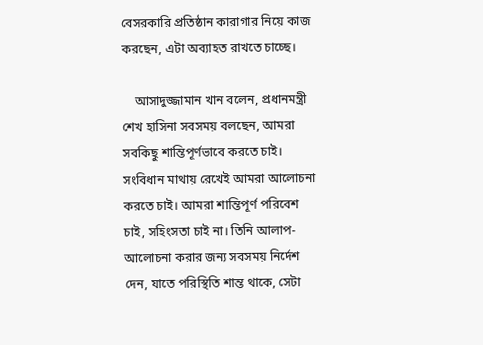বেসরকারি প্রতিষ্ঠান কারাগার নিয়ে কাজ করছেন, এটা অব্যাহত রাখতে চাচ্ছে।

    আসাদুজ্জামান খান বলেন, প্রধানমন্ত্রী শেখ হাসিনা সবসময় বলছেন, আমরা সবকিছু শান্তিপূর্ণভাবে করতে চাই। সংবিধান মাথায় রেখেই আমরা আলোচনা করতে চাই। আমরা শান্তিপূর্ণ পরিবেশ চাই, সহিংসতা চাই না। তিনি আলাপ-আলোচনা করার জন্য সবসময় নির্দেশ দেন, যাতে পরিস্থিতি শান্ত থাকে, সেটা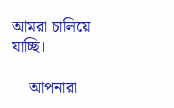আমরা চালিয়ে যাচ্ছি।

    আপনারা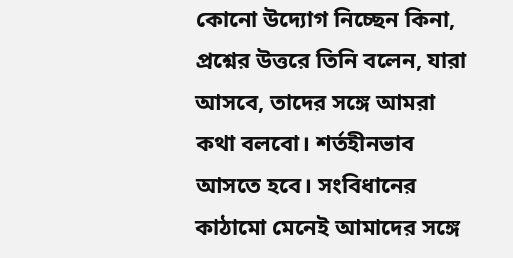কোনো উদ্যোগ নিচ্ছেন কিনা, প্রশ্নের উত্তরে তিনি বলেন, যারা আসবে, তাদের সঙ্গে আমরা কথা বলবো। শর্তহীনভাব আসতে হবে। সংবিধানের কাঠামো মেনেই আমাদের সঙ্গে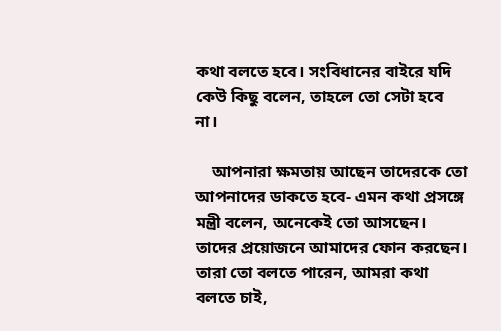কথা বলতে হবে। সংবিধানের বাইরে যদি কেউ কিছু বলেন, তাহলে তো সেটা হবে না।

    আপনারা ক্ষমতায় আছেন তাদেরকে তো আপনাদের ডাকতে হবে- এমন কথা প্রসঙ্গে মন্ত্রী বলেন, অনেকেই তো আসছেন। তাদের প্রয়োজনে আমাদের ফোন করছেন। তারা তো বলতে পারেন, আমরা কথা বলতে চাই,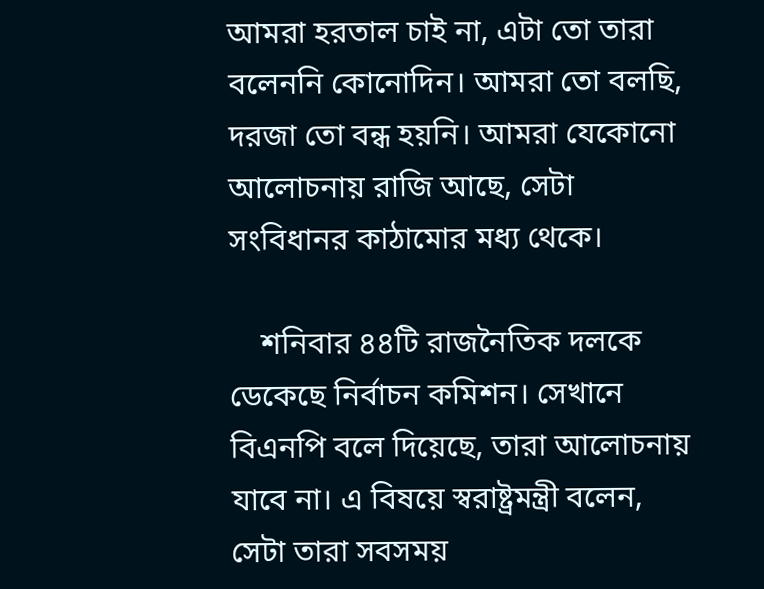আমরা হরতাল চাই না, এটা তো তারা বলেননি কোনোদিন। আমরা তো বলছি, দরজা তো বন্ধ হয়নি। আমরা যেকোনো আলোচনায় রাজি আছে, সেটা সংবিধানর কাঠামোর মধ্য থেকে।

    শনিবার ৪৪টি রাজনৈতিক দলকে ডেকেছে নির্বাচন কমিশন। সেখানে বিএনপি বলে দিয়েছে, তারা আলোচনায় যাবে না। এ বিষয়ে স্বরাষ্ট্রমন্ত্রী বলেন, সেটা তারা সবসময়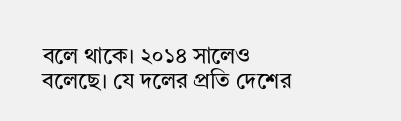বলে থাকে। ২০১৪ সালেও বলেছে। যে দলের প্রতি দেশের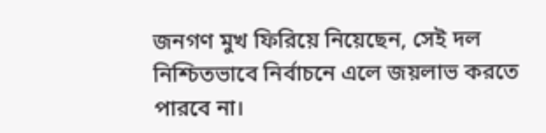জনগণ মুখ ফিরিয়ে নিয়েছেন, সেই দল নিশ্চিতভাবে নির্বাচনে এলে জয়লাভ করতে পারবে না।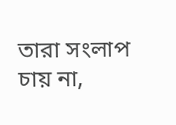তারা সংলাপ চায় না,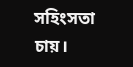সহিংসতা চায়।